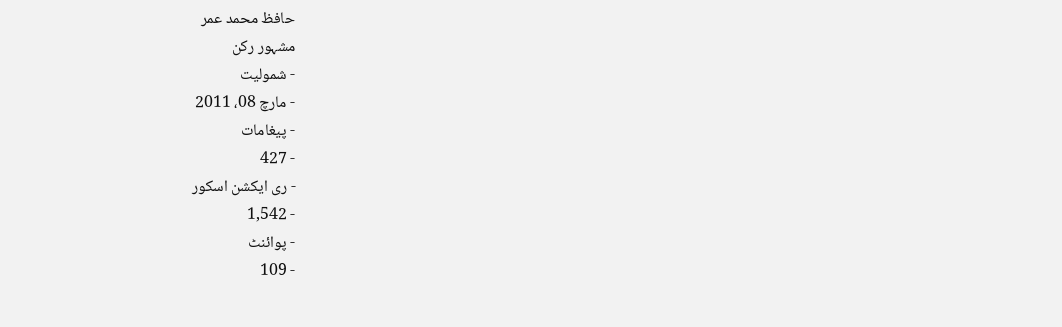حافظ محمد عمر
مشہور رکن
- شمولیت
- مارچ 08، 2011
- پیغامات
- 427
- ری ایکشن اسکور
- 1,542
- پوائنٹ
- 109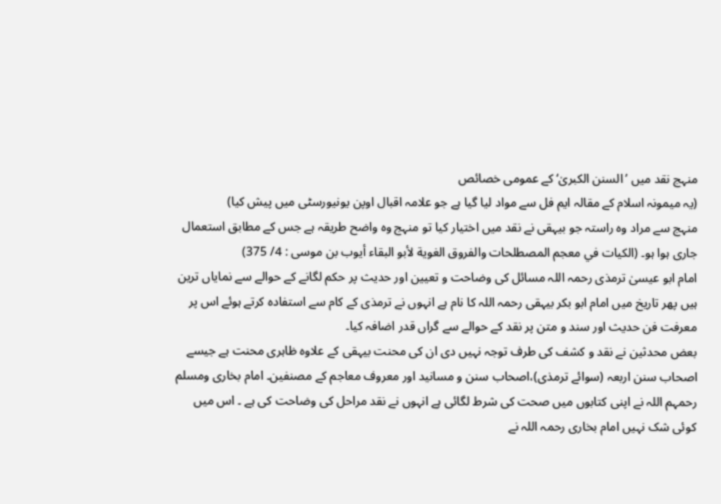منہج نقد میں ’السنن الکبریٰ‘ کے عمومی خصائص
(یہ میمونہ اسلام کے مقالہ ایم فل سے مواد لیا گیا ہے جو علامہ اقبال اوپن یونیورسٹی میں پیش کیا)
منہج سے مراد وہ راستہ جو بیہقی نے نقد میں اختیار کیا تو منہج وہ واضح طریقہ ہے جس کے مطابق استعمال جاری ہوا ہو۔ (الكيات في معجم المصطلحات والفروق الغوية لأبو البقاء أيوب بن موسى : 4/ 375)
امام ابو عیسیٰ ترمذی رحمہ اللہ مسائل کی وضاحت و تعیین اور حدیث پر حکم لگانے کے حوالے سے نمایاں ترین ہیں پھر تاریخ میں امام ابو بکر بیہقی رحمہ اللہ کا نام ہے انہوں نے ترمذی کے کام سے استفادہ کرتے ہوئے اس پر معرفت فن حدیث اور سند و متن پر نقد کے حوالے سے گراں قدر اضافہ کیا۔
بعض محدثین نے نقد و کشف کی طرف توجہ نہیں دی ان کی محنت بیہقی کے علاوہ ظاہری محنت ہے جیسے اصحاب سنن اربعہ (سوائے ترمذی)،اصحاب سنن و مسانید اور معروف معاجم کے مصنفین۔ امام بخاری ومسلم رحمہم اللہ نے اپنی کتابوں میں صحت کی شرط لگائی ہے انہوں نے نقد مراحل کی وضاحت کی ہے ۔ اس میں کوئی شک نہیں امام بخاری رحمہ اللہ نے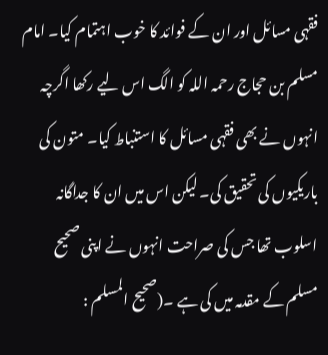فقہی مسائل اور ان کے فوائد کا خوب اہتمام کیا۔ امام مسلم بن حجاج رحمہ اللہ کو الگ اس لیے رکھا اگرچہ انہوں نے بھی فقہی مسائل کا استنباط کیا۔ متون کی باریکیوں کی تحقیق کی۔ لیکن اس میں ان کا جداگانہ اسلوب تھا جس کی صراحت انہوں نے اپنی صحیح مسلم کے مقدمہ میں کی ہے ۔(صحيح المسلم :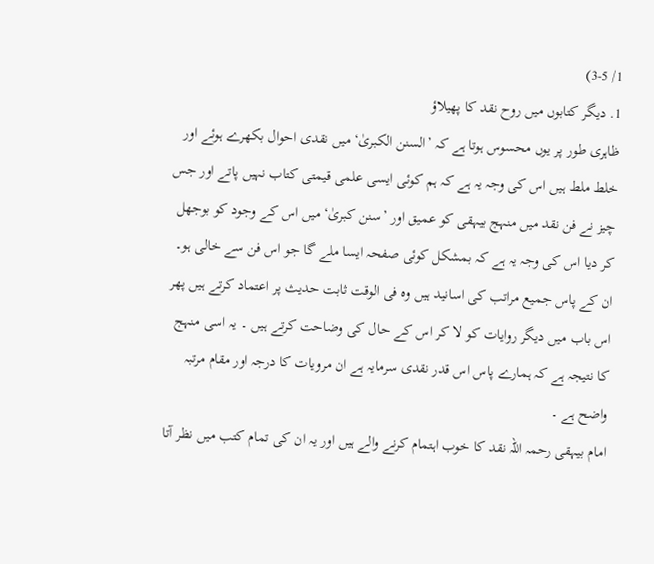1/ 3-5)
1. دیگر کتابوں میں روح نقد کا پھیلاؤ
ظاہری طور پر یوں محسوس ہوتا ہے کہ ’السنن الکبریٰ‘ میں نقدی احوال بکھرے ہوئے اور خلط ملط ہیں اس کی وجہ یہ ہے کہ ہم کوئی ایسی علمی قیمتی کتاب نہیں پاتے اور جس چیز نے فن نقد میں منہج بیہقی کو عمیق اور ’سنن کبریٰ‘ میں اس کے وجود کو بوجھل کر دیا اس کی وجہ یہ ہے کہ بمشکل کوئی صفحہ ایسا ملے گا جو اس فن سے خالی ہو۔
ان کے پاس جمیع مراتب کی اسانید ہیں وہ فی الوقت ثابت حدیث پر اعتماد کرتے ہیں پھر اس باب میں دیگر روایات کو لا کر اس کے حال کی وضاحت کرتے ہیں ۔ یہ اسی منہج کا نتیجہ ہے کہ ہمارے پاس اس قدر نقدی سرمایہ ہے ان مرویات کا درجہ اور مقام مرتبہ واضح ہے ۔
امام بیہقی رحمہ اللہ نقد کا خوب اہتمام کرنے والے ہیں اور یہ ان کی تمام کتب میں نظر آتا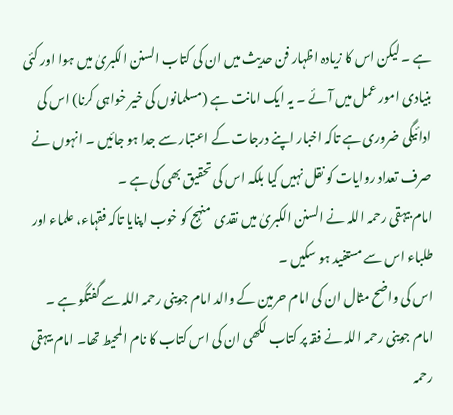ہے ۔ لیکن اس کا زیادہ اظہار فن حدیث میں ان کی کتاب السنن الکبریٰ میں ہوا اور کئی بنیادی امور عمل میں آئے ۔ یہ ایک امانت ہے (مسلمانوں کی خیر خواہی کرنا) اس کی ادائیگی ضروری ہے تاکہ اخبار اپنے درجات کے اعتبار سے جدا ہو جائیں ۔ انہوں نے صرف تعداد روایات کو نقل نہیں کیا بلکہ اس کی تحقیق بھی کی ہے ۔
امام بیہقی رحمہ اللہ نے السنن الکبریٰ میں نقدی منہج کو خوب اپنایا تاکہ فقہاء، علماء اور طلباء اس سے مستفید ہو سکیں ۔
اس کی واضح مثال ان کی امام حرمین کے والد امام جوینی رحمہ اللہ سے گفتگو ہے ۔ امام جوینی رحمہ اللہ نے فقہ پر کتاب لکھی ان کی اس کتاب کا نام المحیط تھا۔ امام بیہقی رحمہ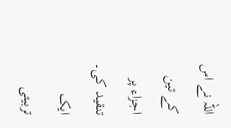اللہ نے اس کے تین اجزاء پر تنقید کی۔ ایک تربیتی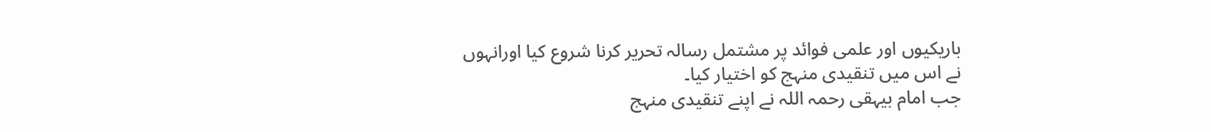باریکیوں اور علمی فوائد پر مشتمل رسالہ تحریر کرنا شروع کیا اورانہوں نے اس میں تنقیدی منہج کو اختیار کیا۔
جب امام بیہقی رحمہ اللہ نے اپنے تنقیدی منہج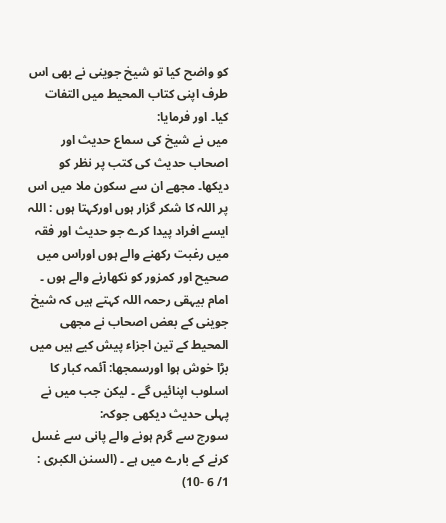کو واضح کیا تو شیخ جوینی نے بھی اس طرف اپنی کتاب المحیط میں التفات کیا۔ اور فرمایا:
میں نے شیخ کی سماع حدیث اور اصحاب حدیث کی کتب پر نظر کو دیکھا۔ مجھے ان سے سکون ملا میں اس پر اللہ کا شکر گزار ہوں اورکہتا ہوں : اللہ ایسے افراد پیدا کرے جو حدیث اور فقہ میں رغبت رکھنے والے ہوں اوراس میں صحیح اور کمزور کو نکھارنے والے ہوں ۔ امام بیہقی رحمہ اللہ کہتے ہیں کہ شیخ جوینی کے بعض اصحاب نے مجھی المحیط کے تین اجزاء پیش کیے ہیں میں بڑا خوش ہوا اورسمجھا: آئمہ کبار کا اسلوب اپنائیں گے ۔ لیکن جب میں نے پہلی حدیث دیکھی جوکہ:
سورج سے گرم ہونے والے پانی سے غسل کرنے کے بارے میں ہے ۔ (السنن الكبرى : 1/ 6 -10)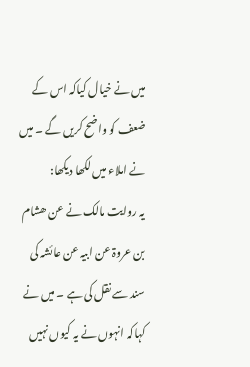میں نے خیال کیاکہ اس کے ضعف کو واضح کریں گے ۔ میں نے املاء میں لکھا دیکھا:
یہ روایت مالک نے عن ھشام بن عروۃ عن ابیہ عن عائشہ کی سند سے نقل کی ہے ۔ میں نے کہاکہ انہوں نے یہ کیوں نہیں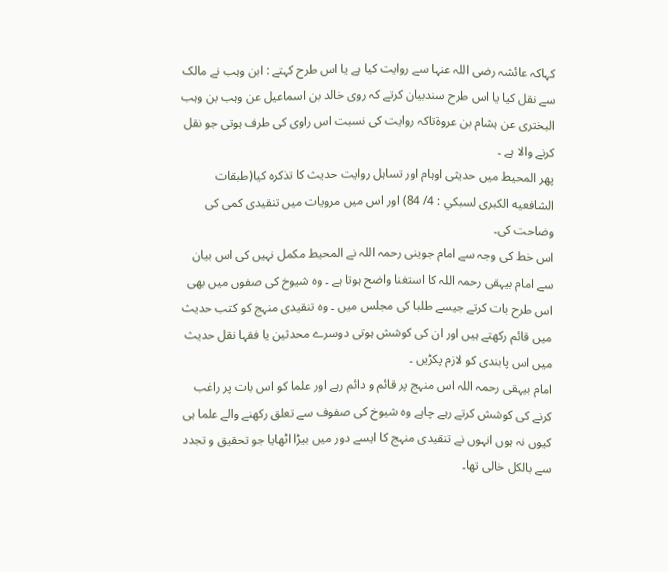کہاکہ عائشہ رضی اللہ عنہا سے روایت کیا ہے یا اس طرح کہتے : ابن وہب نے مالک سے نقل کیا یا اس طرح سندبیان کرتے کہ روی خالد بن اسماعیل عن وہب بن وہب البختری عن ہشام بن عروۃتاکہ روایت کی نسبت اس راوی کی طرف ہوتی جو نقل کرنے والا ہے ۔
پھر المحیط میں حدیثی اوہام اور تساہل روایت حدیث کا تذکرہ کیا(طبقات الشافعيه الكبرى لسبكي : 4/ 84) اور اس میں مرویات میں تنقیدی کمی کی وضاحت کی۔
اس خط کی وجہ سے امام جوینی رحمہ اللہ نے المحیط مکمل نہیں کی اس بیان سے امام بیہقی رحمہ اللہ کا استغنا واضح ہوتا ہے ۔ وہ شیوخ کی صفوں میں بھی اس طرح بات کرتے جیسے طلبا کی مجلس میں ۔ وہ تنقیدی منہج کو کتب حدیث میں قائم رکھتے ہیں اور ان کی کوشش ہوتی دوسرے محدثین یا فقہا نقل حدیث میں اس پابندی کو لازم پکڑیں ۔
امام بیہقی رحمہ اللہ اس منہج پر قائم و دائم رہے اور علما کو اس بات پر راغب کرنے کی کوشش کرتے رہے چاہے وہ شیوخ کی صفوف سے تعلق رکھنے والے علما ہی کیوں نہ ہوں انہوں نے تنقیدی منہج کا ایسے دور میں بیڑا اٹھایا جو تحقیق و تجدد سے بالکل خالی تھا۔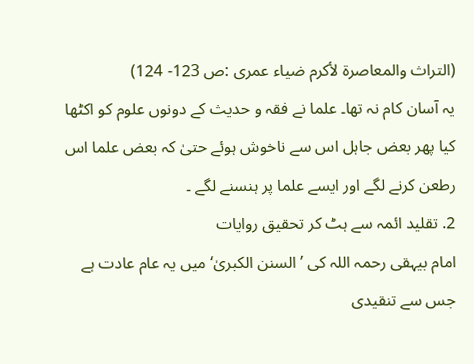(التراث والمعاصرة لأكرم ضياء عمرى :ص 123- 124)
یہ آسان کام نہ تھا۔ علما نے فقہ و حدیث کے دونوں علوم کو اکٹھا کیا پھر بعض جاہل اس سے ناخوش ہوئے حتیٰ کہ بعض علما اس رطعن کرنے لگے اور ایسے علما پر ہنسنے لگے ۔
2. تقلید ائمہ سے ہٹ کر تحقیق روایات
امام بیہقی رحمہ اللہ کی ’السنن الکبریٰ‘ میں یہ عام عادت ہے جس سے تنقیدی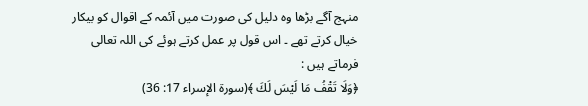منہج آگے بڑھا وہ دلیل کی صورت میں آئمہ کے اقوال کو بیکار خیال کرتے تھے ۔ اس قول پر عمل کرتے ہوئے کی اللہ تعالی فرماتے ہیں :
﴿وَلَا تَقْفُ مَا لَيْسَ لَكَ ﴾(سورة الإسراء 17: 36)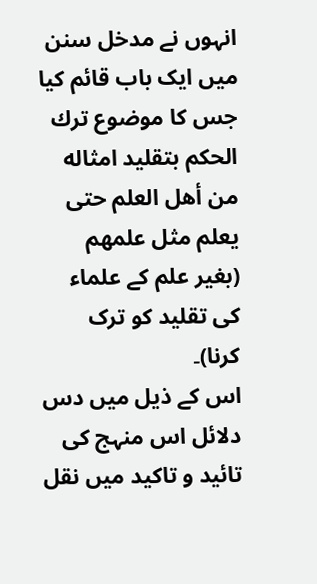انہوں نے مدخل سنن میں ایک باب قائم کیا جس کا موضوع ترك الحکم بتقلید امثاله من أهل العلم حتی یعلم مثل علمهم (بغیر علم کے علماء کی تقلید کو ترک کرنا)۔
اس کے ذیل میں دس دلائل اس منہج کی تائید و تاکید میں نقل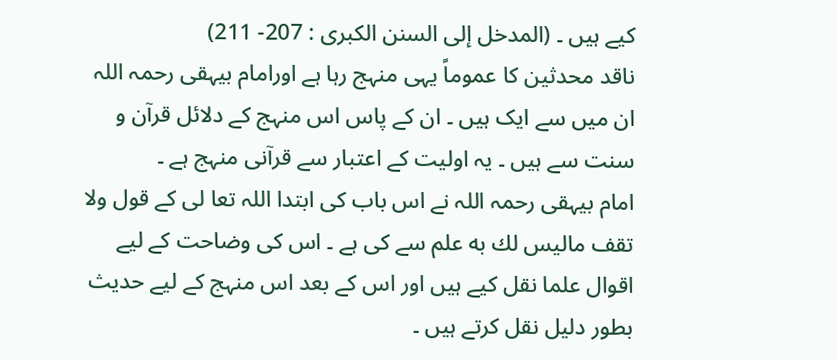کیے ہیں ۔ (المدخل إلى السنن الكبرى : 207- 211)
ناقد محدثین کا عموماً یہی منہج رہا ہے اورامام بیہقی رحمہ اللہ ان میں سے ایک ہیں ۔ ان کے پاس اس منہج کے دلائل قرآن و سنت سے ہیں ۔ یہ اولیت کے اعتبار سے قرآنی منہج ہے ۔
امام بیہقی رحمہ اللہ نے اس باب کی ابتدا اللہ تعا لی کے قول ولا تقف مالیس لك به علم سے کی ہے ۔ اس کی وضاحت کے لیے اقوال علما نقل کیے ہیں اور اس کے بعد اس منہج کے لیے حدیث بطور دلیل نقل کرتے ہیں ۔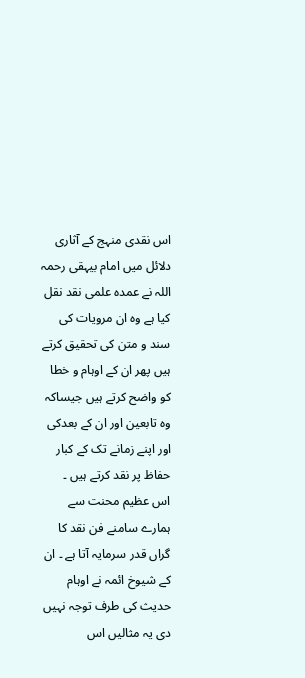اس نقدی منہج کے آثاری دلائل میں امام بیہقی رحمہ اللہ نے عمدہ علمی نقد نقل کیا ہے وہ ان مرویات کی سند و متن کی تحقیق کرتے ہیں پھر ان کے اوہام و خطا کو واضح کرتے ہیں جیساکہ وہ تابعین اور ان کے بعدکی اور اپنے زمانے تک کے کبار حفاظ پر نقد کرتے ہیں ۔
اس عظیم محنت سے ہمارے سامنے فن نقد کا گراں قدر سرمایہ آتا ہے ۔ ان کے شیوخ ائمہ نے اوہام حدیث کی طرف توجہ نہیں دی یہ مثالیں اس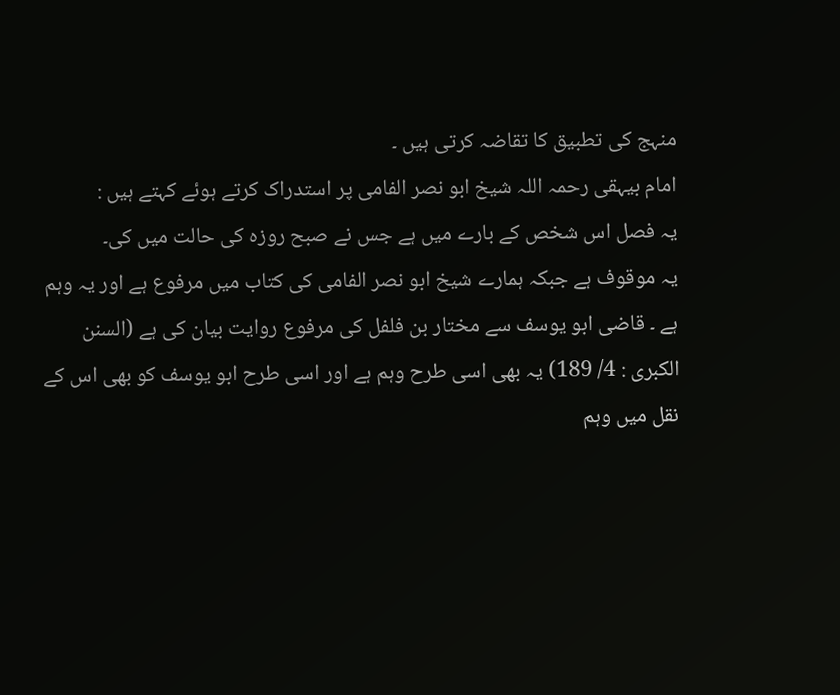منہج کی تطبیق کا تقاضہ کرتی ہیں ۔
امام بیہقی رحمہ اللہ شیخ ابو نصر الفامی پر استدراک کرتے ہوئے کہتے ہیں :
یہ فصل اس شخص کے بارے میں ہے جس نے صبح روزہ کی حالت میں کی۔
یہ موقوف ہے جبکہ ہمارے شیخ ابو نصر الفامی کی کتاب میں مرفوع ہے اور یہ وہم ہے ۔ قاضی ابو یوسف سے مختار بن فلفل کی مرفوع روایت بیان کی ہے (السنن الكبرى : 4/ 189) یہ بھی اسی طرح وہم ہے اور اسی طرح ابو یوسف کو بھی اس کے نقل میں وہم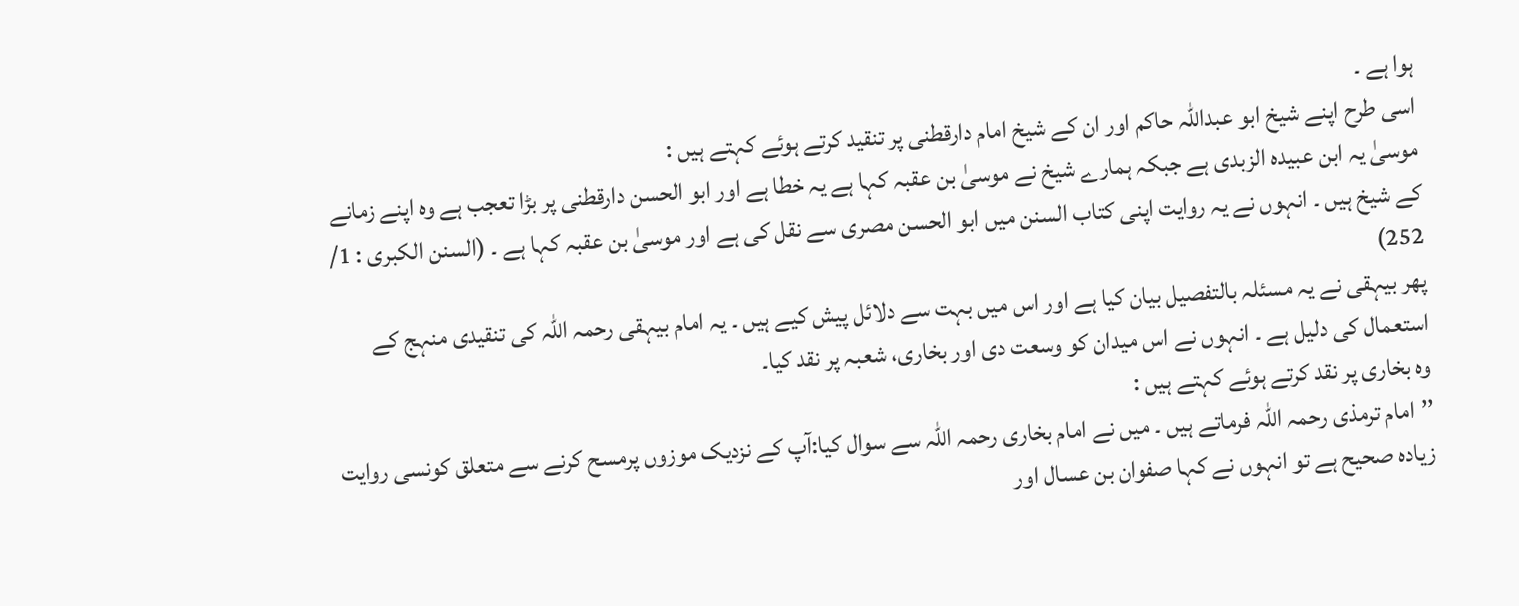ہوا ہے ۔
اسی طرح اپنے شیخ ابو عبداللہ حاکم اور ان کے شیخ امام دارقطنی پر تنقید کرتے ہوئے کہتے ہیں :
موسیٰ یہ ابن عبیدہ الزبدی ہے جبکہ ہمارے شیخ نے موسیٰ بن عقبہ کہا ہے یہ خطا ہے اور ابو الحسن دارقطنی پر بڑا تعجب ہے وہ اپنے زمانے کے شیخ ہیں ۔ انہوں نے یہ روایت اپنی کتاب السنن میں ابو الحسن مصری سے نقل کی ہے اور موسیٰ بن عقبہ کہا ہے ۔ (السنن الكبرى : 1/ 252)
پھر بیہقی نے یہ مسئلہ بالتفصیل بیان کیا ہے اور اس میں بہت سے دلائل پیش کیے ہیں ۔ یہ امام بیہقی رحمہ اللہ کی تنقیدی منہج کے استعمال کی دلیل ہے ۔ انہوں نے اس میدان کو وسعت دی اور بخاری، شعبہ پر نقد کیا۔
وہ بخاری پر نقد کرتے ہوئے کہتے ہیں :
’’امام ترمذی رحمہ اللہ فرماتے ہیں ۔ میں نے امام بخاری رحمہ اللہ سے سوال کیا:آپ کے نزدیک موزوں پرمسح کرنے سے متعلق کونسی روایت زیادہ صحیح ہے تو انہوں نے کہا صفوان بن عسال اور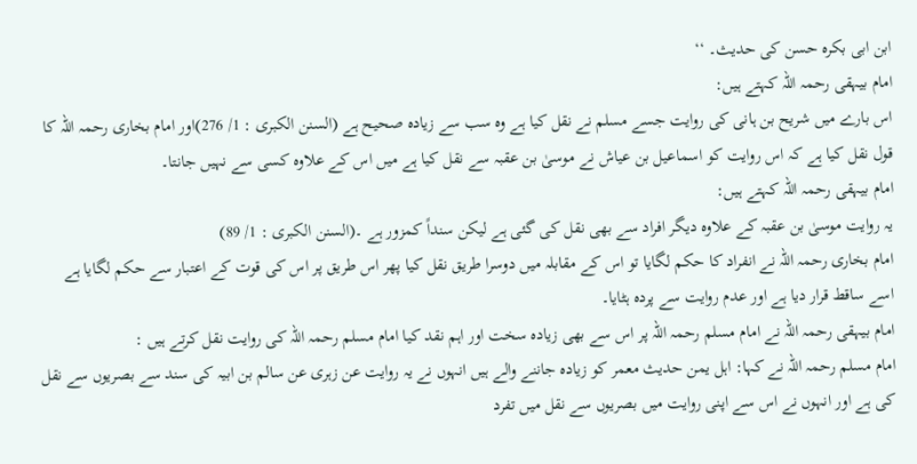ابن ابی بکرہ حسن کی حدیث۔ ‘‘
امام بیہقی رحمہ اللہ کہتے ہیں:
اس بارے میں شریح بن ہانی کی روایت جسے مسلم نے نقل کیا ہے وہ سب سے زیادہ صحیح ہے (السنن الكبرى : 1/ 276)اور امام بخاری رحمہ اللہ کا قول نقل کیا ہے کہ اس روایت کو اسماعیل بن عیاش نے موسیٰ بن عقبہ سے نقل کیا ہے میں اس کے علاوہ کسی سے نہیں جانتا۔
امام بیہقی رحمہ اللہ کہتے ہیں:
یہ روایت موسیٰ بن عقبہ کے علاوہ دیگر افراد سے بھی نقل کی گئی ہے لیکن سنداً کمزور ہے ۔(السنن الكبرى : 1/ 89)
امام بخاری رحمہ اللہ نے انفراد کا حکم لگایا تو اس کے مقابلہ میں دوسرا طریق نقل کیا پھر اس طریق پر اس کی قوت کے اعتبار سے حکم لگایا ہے اسے ساقط قرار دیا ہے اور عدم روایت سے پردہ ہٹایا۔
امام بیہقی رحمہ اللہ نے امام مسلم رحمہ اللہ پر اس سے بھی زیادہ سخت اور اہم نقد کیا امام مسلم رحمہ اللہ کی روایت نقل کرتے ہیں :
امام مسلم رحمہ اللہ نے کہا: اہل یمن حدیث معمر کو زیادہ جاننے والے ہیں انہوں نے یہ روایت عن زہری عن سالم بن ابیہ کی سند سے بصریوں سے نقل کی ہے اور انہوں نے اس سے اپنی روایت میں بصریوں سے نقل میں تفرد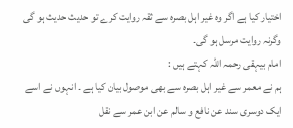اختیار کیا ہے اگر وہ غیر اہل بصرہ سے ثقہ روایت کرے تو حدیث حدیث ہو گی وگرنہ روایت مرسل ہو گی۔
امام بیہقی رحمہ اللہ کہتے ہیں :
ہم نے معمر سے غیر اہل بصرہ سے بھی موصول بیان کیا ہے ۔ انہوں نے اسے ایک دوسری سند عن نافع و سالم عن ابن عمر سے نقل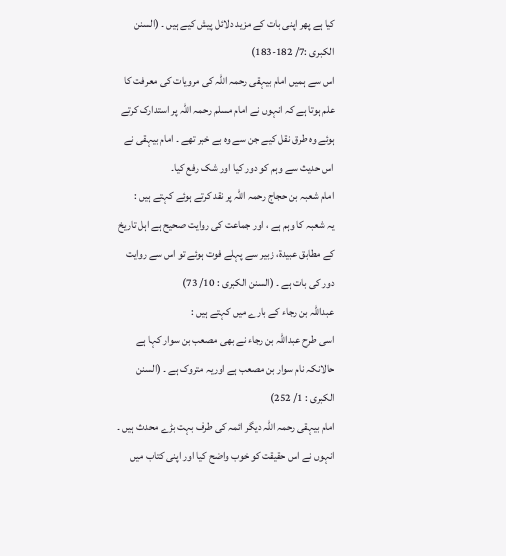کیا ہے پھر اپنی بات کے مزید دلائل پیش کیے ہیں ۔ (السنن الكبرى :7/ 182-183)
اس سے ہمیں امام بیہقی رحمہ اللہ کی مرویات کی معرفت کا علم ہوتا ہے کہ انہوں نے امام مسلم رحمہ اللہ پر استدارک کرتے ہوئے وہ طرق نقل کیے جن سے وہ بے خبر تھے ۔ امام بیہقی نے اس حدیث سے وہم کو دور کیا اور شک رفع کیا۔
امام شعبہ بن حجاج رحمہ اللہ پر نقد کرتے ہوئے کہتے ہیں :
یہ شعبہ کا وہم ہے ، اور جماعت کی روایت صحیح ہے اہل تاریخ کے مطابق عبیدۃ، زبیر سے پہلے فوت ہوئے تو اس سے روایت دور کی بات ہے ۔ (السنن الكبرى : 10/ 73)
عبداللہ بن رجاء کے بارے میں کہتے ہیں :
اسی طرح عبداللہ بن رجاء نے بھی مصعب بن سوار کہا ہے حالانکہ نام سوار بن مصعب ہے اوریہ متروک ہے ۔ (السنن الكبرى : 1/ 252)
امام بیہقی رحمہ اللہ دیگر ائمہ کی طرف بہت بڑے محدث ہیں ۔ انہوں نے اس حقیقت کو خوب واضح کیا اور اپنی کتاب میں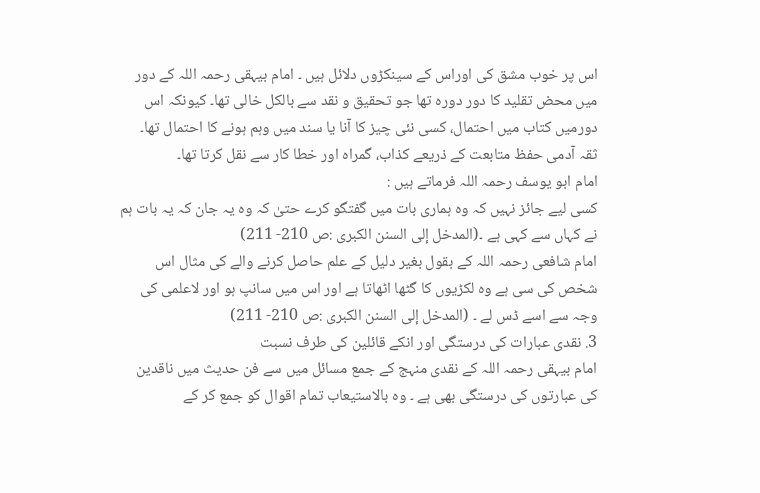اس پر خوب مشق کی اوراس کے سینکڑوں دلائل ہیں ۔ امام بیہقی رحمہ اللہ کے دور میں محض تقلید کا دور دورہ تھا جو تحقیق و نقد سے بالکل خالی تھا۔ کیونکہ اس دورمیں کتاب میں احتمال، کسی نئی چیز کا آنا یا سند میں وہم ہونے کا احتمال تھا۔ ثقہ آدمی حفظ متابعت کے ذریعے کذاب، گمراہ اور خطا کار سے نقل کرتا تھا۔
امام ابو یوسف رحمہ اللہ فرماتے ہیں :
کسی لیے جائز نہیں کہ وہ ہماری بات میں گفتگو کرے حتیٰ کہ وہ یہ جان کہ یہ بات ہم نے کہاں سے کہی ہے ۔(المدخل إلى السنن الكبرى :ص 210- 211)
امام شافعی رحمہ اللہ کے بقول بغیر دلیل کے علم حاصل کرنے والے کی مثال اس شخص کی سی ہے وہ لکڑیوں کا گٹھا اٹھاتا ہے اور اس میں سانپ ہو اور لاعلمی کی وجہ سے اسے ڈس لے ۔ (المدخل إلى السنن الكبرى :ص 210- 211)
3. نقدی عبارات کی درستگی اور انکے قائلین کی طرف نسبت
امام بیہقی رحمہ اللہ کے نقدی منہج کے جمع مسائل میں سے فن حدیث میں ناقدین کی عبارتوں کی درستگی بھی ہے ۔ وہ بالاستیعاب تمام اقوال کو جمع کر کے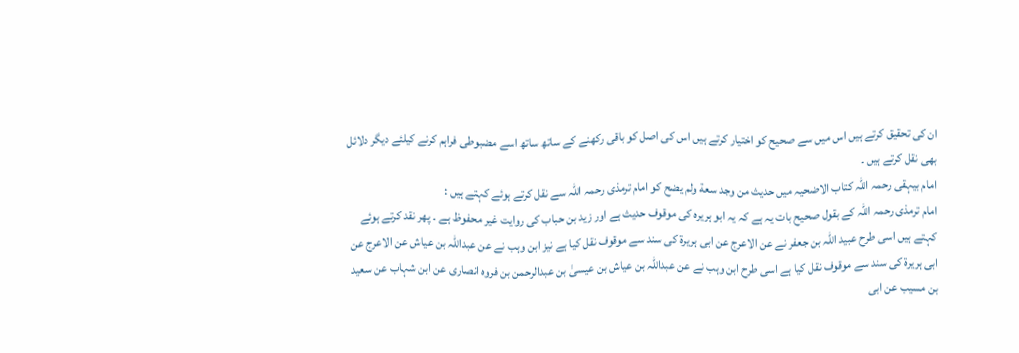ان کی تحقیق کرتے ہیں اس میں سے صحیح کو اختیار کرتے ہیں اس کی اصل کو باقی رکھنے کے ساتھ ساتھ اسے مضبوطی فراہم کرنے کیلئے دیگر دلائل بھی نقل کرتے ہیں ۔
امام بیہقی رحمہ اللہ کتاب الاضحیہ میں حدیث من وجد سعة ولم یضح کو امام ترمذی رحمہ اللہ سے نقل کرتے ہوئے کہتے ہیں :
امام ترمذی رحمہ اللہ کے بقول صحیح بات یہ ہے کہ یہ ابو ہریرہ کی موقوف حدیث ہے اور زید بن حباب کی روایت غیر محفوظ ہے ۔ پھر نقد کرتے ہوئے کہتے ہیں اسی طرح عبید اللہ بن جعفر نے عن الاعرج عن ابی ہریرۃ کی سند سے موقوف نقل کیا ہے نیز ابن وہب نے عن عبداللہ بن عیاش عن الاعرج عن ابی ہریرۃ کی سند سے موقوف نقل کیا ہے اسی طرح ابن وہب نے عن عبداللہ بن عیاش بن عیسیٰ بن عبدالرحمن بن فروہ انصاری عن ابن شہاب عن سعید بن مسیب عن ابی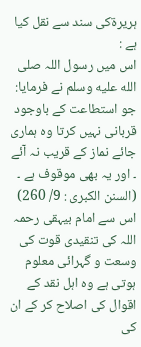ہریرۃکی سند سے نقل کیا ہے :
اس میں رسول اللہ صلى الله عليه وسلم نے فرمایا:
جو استطاعت کے باوجود قربانی نہیں کرتا وہ ہماری جائے نماز کے قریب نہ آئے ۔ اور یہ بھی موقوف ہے ۔ (السنن الكبرى : 9/ 260)
اس سے امام بیہقی رحمہ اللہ کی تنقیدی قوت کی وسعت و گہرائی معلوم ہوتی ہے وہ اہل نقد کے اقوال کی اصلاح کر کے ان کی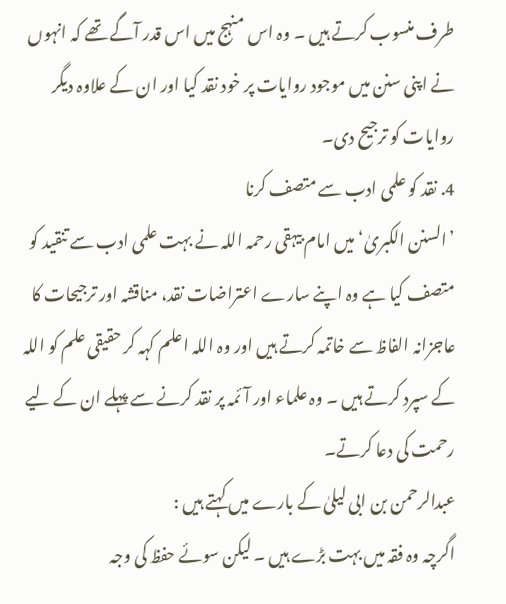طرف منسوب کرتے ہیں ۔ وہ اس منہج میں اس قدر آگے تھے کہ انہوں نے اپنی سنن میں موجود روایات پر خود نقد کیا اور ان کے علاوہ دیگر روایات کو ترجیح دی۔
4. نقد کو علمی ادب سے متصف کرنا
’السنن الکبریٰ‘ میں امام بیہقی رحمہ اللہ نے بہت علمی ادب سے تنقید کو متصف کیا ہے وہ اپنے سارے اعتراضات نقد، مناقشہ اور ترجیحات کا عاجزانہ الفاظ سے خاتمہ کرتے ہیں اور وہ اللہ اعلم کہہ کر حقیقی علم کو اللہ کے سپرد کرتے ہیں ۔ وہ علماء اور آئمہ پر نقد کرنے سے پہلے ان کے لیے رحمت کی دعا کرتے۔
عبدالرحمن بن ابی لیلیٰ کے بارے میں کہتے ہیں :
اگرچہ وہ فقہ میں بہت بڑے ہیں ۔ لیکن سوئے حفظ کی وجہ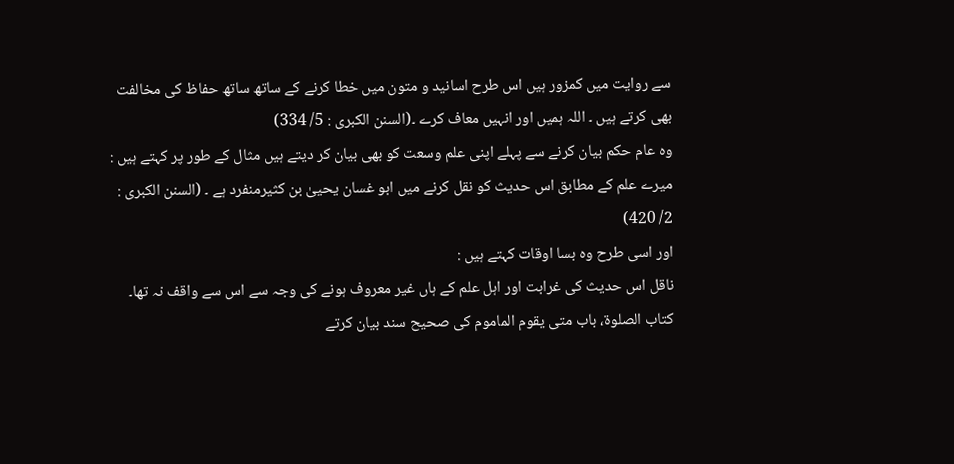سے روایت میں کمزور ہیں اس طرح اسانید و متون میں خطا کرنے کے ساتھ ساتھ حفاظ کی مخالفت بھی کرتے ہیں ۔ اللہ ہمیں اور انہیں معاف کرے ۔(السنن الكبرى : 5/ 334)
وہ عام حکم بیان کرنے سے پہلے اپنی علم وسعت کو بھی بیان کر دیتے ہیں مثال کے طور پر کہتے ہیں :
میرے علم کے مطابق اس حدیث کو نقل کرنے میں ابو غسان یحییٰ بن کثیرمنفرد ہے ۔ (السنن الكبرى : 2/ 420)
اور اسی طرح وہ بسا اوقات کہتے ہیں :
ناقل اس حدیث کی غرابت اور اہل علم کے ہاں غیر معروف ہونے کی وجہ سے اس سے واقف نہ تھا۔
کتاب الصلوة، باب متی یقوم الماموم کی صحیح سند بیان کرتے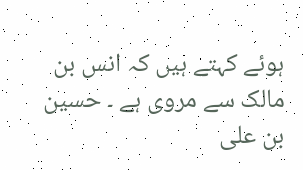ہوئے کہتے ہیں کہ انس بن مالک سے مروی ہے ۔ حسین بن علی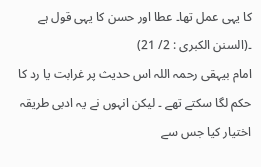کا یہی عمل تھا۔ عطا اور حسن کا یہی قول ہے ۔(السنن الكبرى : 2/ 21)
امام بیہقی رحمہ اللہ اس حدیث پر غرابت یا رد کا حکم لگا سکتے تھے ۔ لیکن انہوں نے یہ ادبی طریقہ اختیار کیا جس سے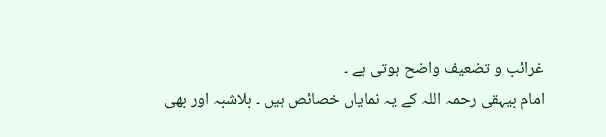غرائب و تضعیف واضح ہوتی ہے ۔
امام بیہقی رحمہ اللہ کے یہ نمایاں خصائص ہیں ۔ بلاشبہ اور بھی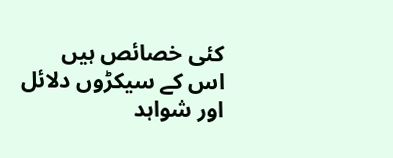کئی خصائص ہیں اس کے سیکڑوں دلائل اور شواہد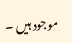موجود ہیں ۔